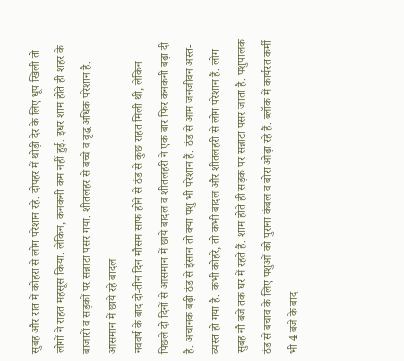सुबह और रात में कोहरा से लोग परेशान रहे. दोपहर में थोड़ी देर के लिए धूप खिली तो लोगों ने राहत महसूस किया. लेकिन, कनकनी कम नहीं हुई. इधर शाम होते ही शहर के बाजारों व सड़कों पर सन्नाटा पसर गया. शीतलहर से बच्चे व वृद्ध अधिक परेशान है.
आसमान में छाये रहे बादल
नववर्ष के बाद दो-तीन दिन मौसम साफ होने से ठंड से कुछ राहत मिली थी, लेकिन पिछले दो दिनों से आसमान में छाये बादल व शीतलहरी ने एक बार फिर कनकनी बढ़ा दी है. अचानक बढ़ी ठंड से इंसान तो क्या पशु भी परेशान हैं. ठंड से आम जनजीवन अस्त-व्यस्त हो गया है. कभी कोहरे, तो कभी बादल और शीतलहरी से लोग परेशान हैं. लोग सुबह नौ बजे तक घर में रहते हैं. शाम होते ही सड़क पर सन्नाटा पसर जाता है. पशुपालक ठंड से बचाव के लिए पशुओं को पुराना कंबल व बोरा ओढ़ा रहे हैं. ब्लॉक में कार्यरत कर्मी भी 4 बजे के बाद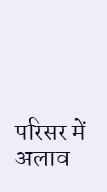परिसर में अलाव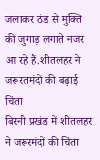जलाकर ठंड से मुक्ति की जुगाड़ लगाते नजर आ रहे हैं.शीतलहर ने जरूरतमंदों की बढ़ाई चिंता
बिरनी प्रखंड में शीतलहर ने जरूरमंदों की चिंता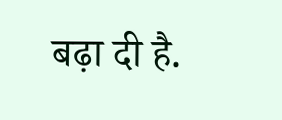बढ़ा दी है.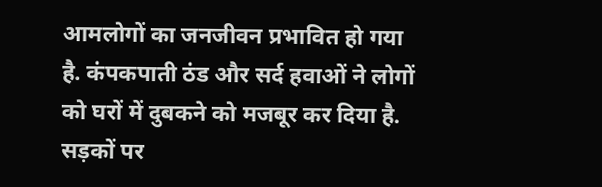आमलोगों का जनजीवन प्रभावित हो गया है. कंपकपाती ठंड और सर्द हवाओं ने लोगों को घरों में दुबकने को मजबूर कर दिया है. सड़कों पर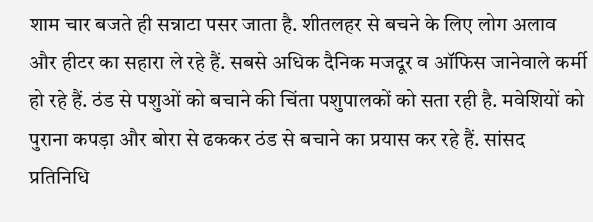शाम चार बजते ही सन्नाटा पसर जाता है. शीतलहर से बचने के लिए लोग अलाव और हीटर का सहारा ले रहे हैं. सबसे अधिक दैनिक मजदूर व ऑफिस जानेवाले कर्मी हो रहे हैं. ठंड से पशुओं को बचाने की चिंता पशुपालकों को सता रही है. मवेशियों को पुराना कपड़ा और बोरा से ढककर ठंड से बचाने का प्रयास कर रहे हैं. सांसद प्रतिनिधि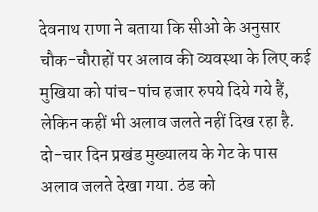देवनाथ राणा ने बताया कि सीओ के अनुसार चौक-चौराहों पर अलाव की व्यवस्था के लिए कई मुखिया को पांच-पांच हजार रुपये दिये गये हैं, लेकिन कहीं भी अलाव जलते नहीं दिख रहा है. दो-चार दिन प्रखंड मुख्यालय के गेट के पास अलाव जलते देखा गया. ठंड को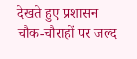देखते हुए प्रशासन चौक-चौराहों पर जल्द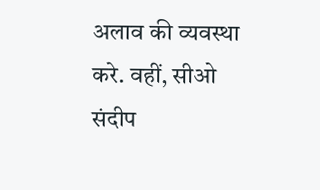अलाव की व्यवस्था करे. वहीं, सीओ संदीप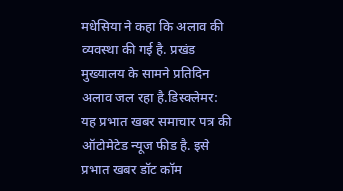मधेसिया ने कहा कि अलाव की व्यवस्था की गई है. प्रखंड मुख्यालय के सामने प्रतिदिन अलाव जल रहा है.डिस्क्लेमर: यह प्रभात खबर समाचार पत्र की ऑटोमेटेड न्यूज फीड है. इसे प्रभात खबर डॉट कॉम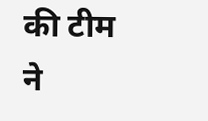की टीम ने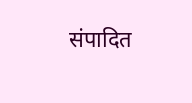संपादित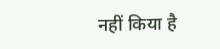नहीं किया है